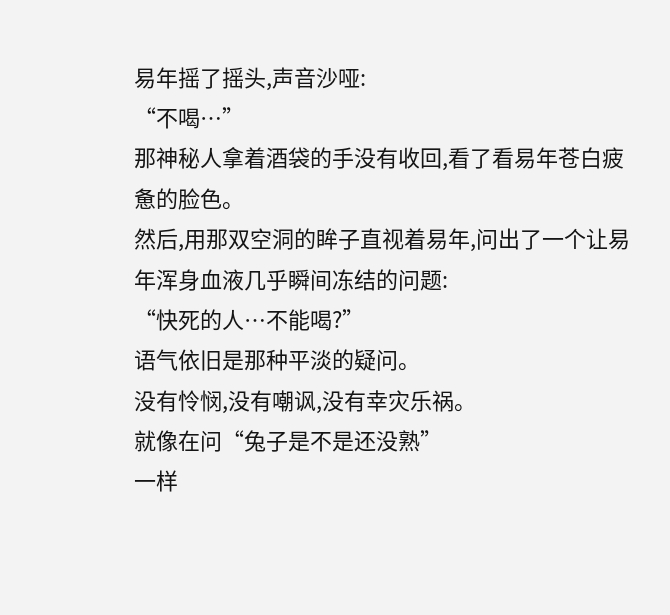易年摇了摇头,声音沙哑:
“不喝…”
那神秘人拿着酒袋的手没有收回,看了看易年苍白疲惫的脸色。
然后,用那双空洞的眸子直视着易年,问出了一个让易年浑身血液几乎瞬间冻结的问题:
“快死的人…不能喝?”
语气依旧是那种平淡的疑问。
没有怜悯,没有嘲讽,没有幸灾乐祸。
就像在问“兔子是不是还没熟”
一样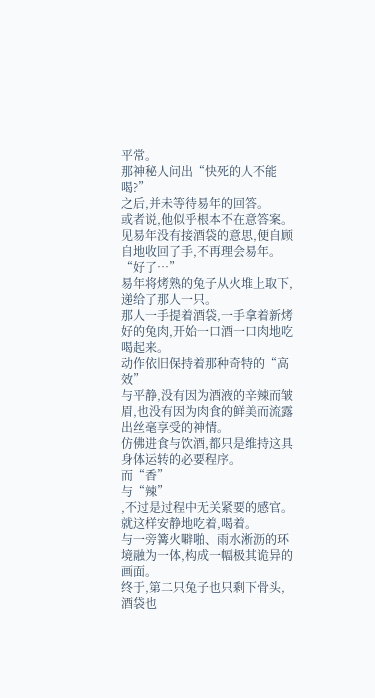平常。
那神秘人问出“快死的人不能喝?”
之后,并未等待易年的回答。
或者说,他似乎根本不在意答案。
见易年没有接酒袋的意思,便自顾自地收回了手,不再理会易年。
“好了…”
易年将烤熟的兔子从火堆上取下,递给了那人一只。
那人一手提着酒袋,一手拿着新烤好的兔肉,开始一口酒一口肉地吃喝起来。
动作依旧保持着那种奇特的“高效”
与平静,没有因为酒液的辛辣而皱眉,也没有因为肉食的鲜美而流露出丝毫享受的神情。
仿佛进食与饮酒,都只是维持这具身体运转的必要程序。
而“香”
与“辣”
,不过是过程中无关紧要的感官。
就这样安静地吃着,喝着。
与一旁篝火噼啪、雨水淅沥的环境融为一体,构成一幅极其诡异的画面。
终于,第二只兔子也只剩下骨头,酒袋也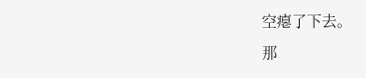空瘪了下去。
那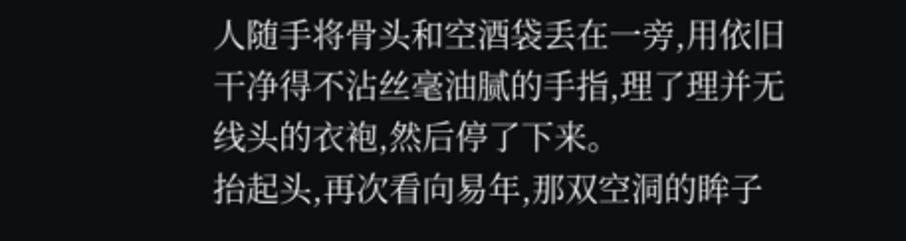人随手将骨头和空酒袋丢在一旁,用依旧干净得不沾丝毫油腻的手指,理了理并无线头的衣袍,然后停了下来。
抬起头,再次看向易年,那双空洞的眸子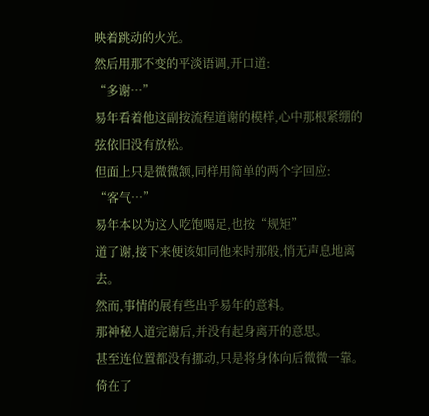映着跳动的火光。
然后用那不变的平淡语调,开口道:
“多谢…”
易年看着他这副按流程道谢的模样,心中那根紧绷的弦依旧没有放松。
但面上只是微微颔,同样用简单的两个字回应:
“客气…”
易年本以为这人吃饱喝足,也按“规矩”
道了谢,接下来便该如同他来时那般,悄无声息地离去。
然而,事情的展有些出乎易年的意料。
那神秘人道完谢后,并没有起身离开的意思。
甚至连位置都没有挪动,只是将身体向后微微一靠。
倚在了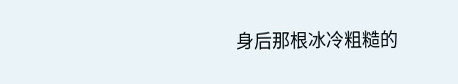身后那根冰冷粗糙的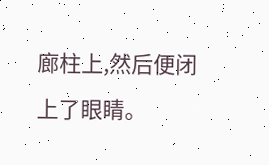廊柱上,然后便闭上了眼睛。